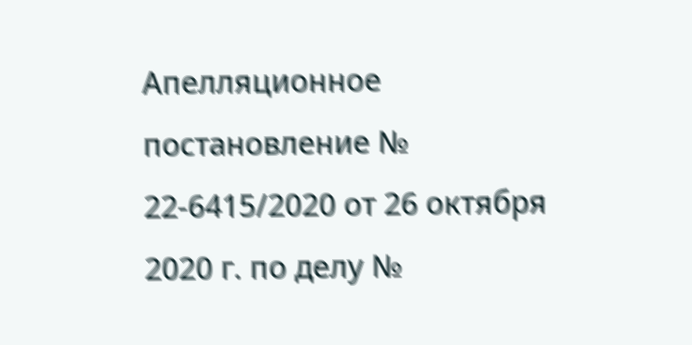Апелляционное постановление № 22-6415/2020 от 26 октября 2020 г. по делу №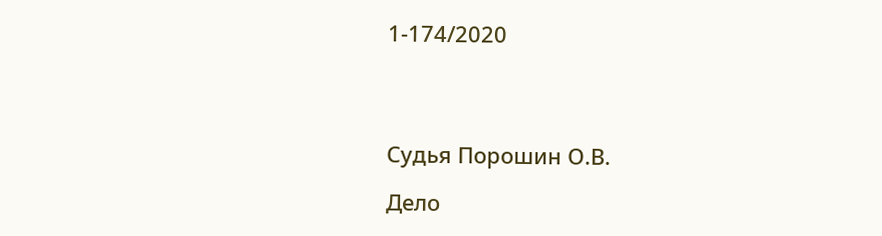1-174/2020




Судья Порошин О.В.

Дело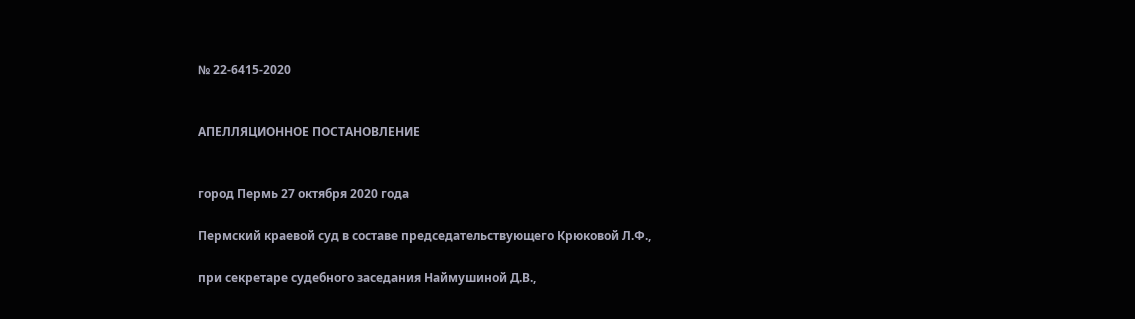№ 22-6415-2020


АПЕЛЛЯЦИОННОЕ ПОСТАНОВЛЕНИЕ


город Пермь 27 октября 2020 года

Пермский краевой суд в составе председательствующего Крюковой Л.Ф.,

при секретаре судебного заседания Наймушиной Д.В.,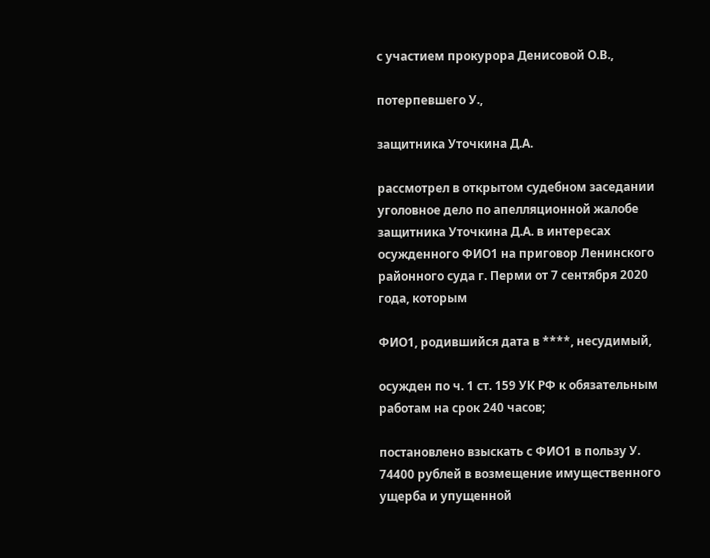с участием прокурора Денисовой О.В.,

потерпевшего У.,

защитника Уточкина Д.А.

рассмотрел в открытом судебном заседании уголовное дело по апелляционной жалобе защитника Уточкина Д.А. в интересах осужденного ФИО1 на приговор Ленинского районного суда г. Перми от 7 сентября 2020 года, которым

ФИО1, родившийся дата в ****, несудимый,

осужден по ч. 1 ст. 159 УК РФ к обязательным работам на срок 240 часов;

постановлено взыскать с ФИО1 в пользу У. 74400 рублей в возмещение имущественного ущерба и упущенной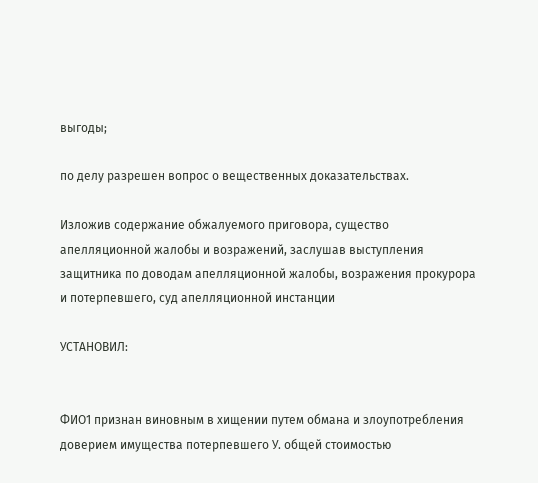выгоды;

по делу разрешен вопрос о вещественных доказательствах.

Изложив содержание обжалуемого приговора, существо апелляционной жалобы и возражений, заслушав выступления защитника по доводам апелляционной жалобы, возражения прокурора и потерпевшего, суд апелляционной инстанции

УСТАНОВИЛ:


ФИО1 признан виновным в хищении путем обмана и злоупотребления доверием имущества потерпевшего У. общей стоимостью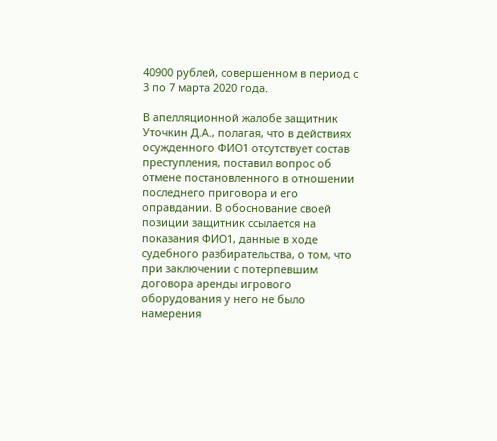40900 рублей, совершенном в период с 3 по 7 марта 2020 года.

В апелляционной жалобе защитник Уточкин Д.А., полагая, что в действиях осужденного ФИО1 отсутствует состав преступления, поставил вопрос об отмене постановленного в отношении последнего приговора и его оправдании. В обоснование своей позиции защитник ссылается на показания ФИО1, данные в ходе судебного разбирательства, о том, что при заключении с потерпевшим договора аренды игрового оборудования у него не было намерения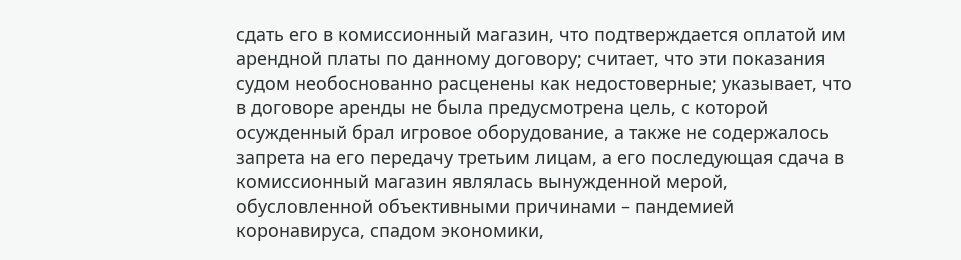сдать его в комиссионный магазин, что подтверждается оплатой им арендной платы по данному договору; считает, что эти показания судом необоснованно расценены как недостоверные; указывает, что в договоре аренды не была предусмотрена цель, с которой осужденный брал игровое оборудование, а также не содержалось запрета на его передачу третьим лицам, а его последующая сдача в комиссионный магазин являлась вынужденной мерой, обусловленной объективными причинами – пандемией коронавируса, спадом экономики,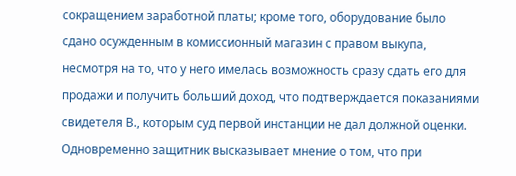сокращением заработной платы; кроме того, оборудование было сдано осужденным в комиссионный магазин с правом выкупа, несмотря на то, что у него имелась возможность сразу сдать его для продажи и получить больший доход, что подтверждается показаниями свидетеля В., которым суд первой инстанции не дал должной оценки. Одновременно защитник высказывает мнение о том, что при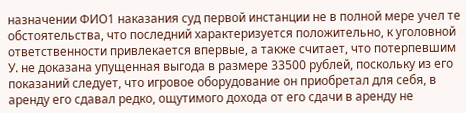назначении ФИО1 наказания суд первой инстанции не в полной мере учел те обстоятельства, что последний характеризуется положительно, к уголовной ответственности привлекается впервые, а также считает, что потерпевшим У. не доказана упущенная выгода в размере 33500 рублей, поскольку из его показаний следует, что игровое оборудование он приобретал для себя, в аренду его сдавал редко, ощутимого дохода от его сдачи в аренду не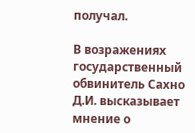получал.

В возражениях государственный обвинитель Сахно Д.И. высказывает мнение о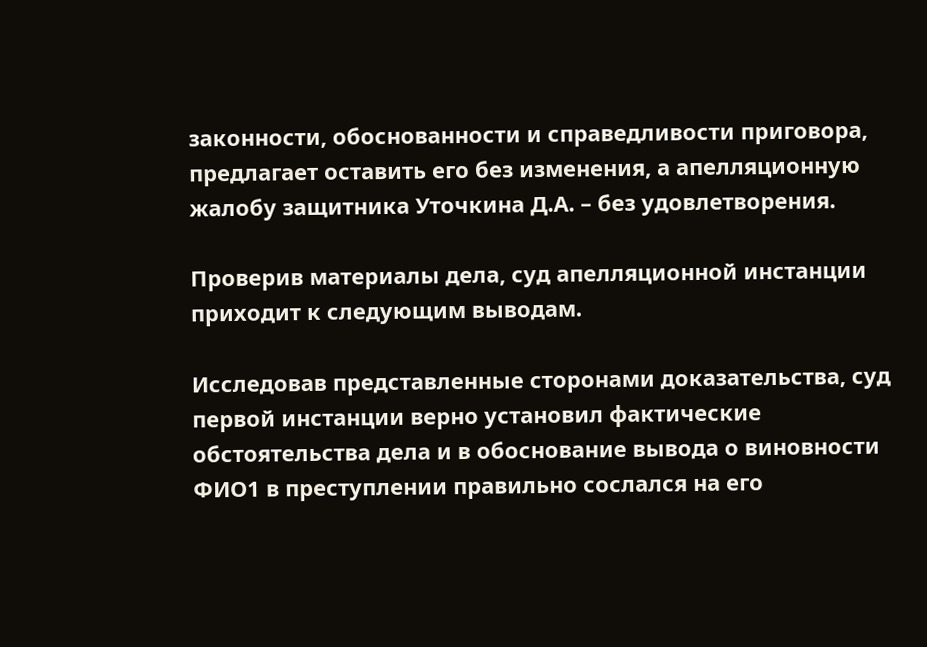законности, обоснованности и справедливости приговора, предлагает оставить его без изменения, а апелляционную жалобу защитника Уточкина Д.А. – без удовлетворения.

Проверив материалы дела, суд апелляционной инстанции приходит к следующим выводам.

Исследовав представленные сторонами доказательства, суд первой инстанции верно установил фактические обстоятельства дела и в обоснование вывода о виновности ФИО1 в преступлении правильно сослался на его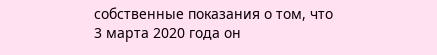собственные показания о том, что 3 марта 2020 года он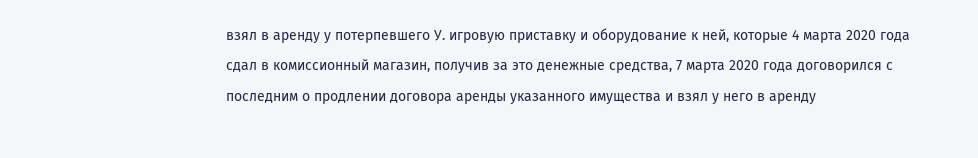взял в аренду у потерпевшего У. игровую приставку и оборудование к ней, которые 4 марта 2020 года сдал в комиссионный магазин, получив за это денежные средства, 7 марта 2020 года договорился с последним о продлении договора аренды указанного имущества и взял у него в аренду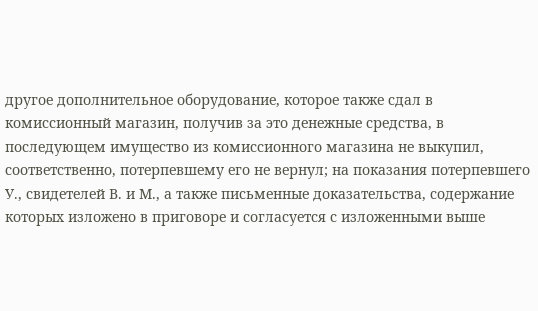другое дополнительное оборудование, которое также сдал в комиссионный магазин, получив за это денежные средства, в последующем имущество из комиссионного магазина не выкупил, соответственно, потерпевшему его не вернул; на показания потерпевшего У., свидетелей В. и М., а также письменные доказательства, содержание которых изложено в приговоре и согласуется с изложенными выше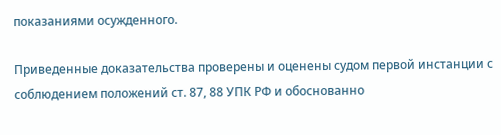показаниями осужденного.

Приведенные доказательства проверены и оценены судом первой инстанции с соблюдением положений ст. 87, 88 УПК РФ и обоснованно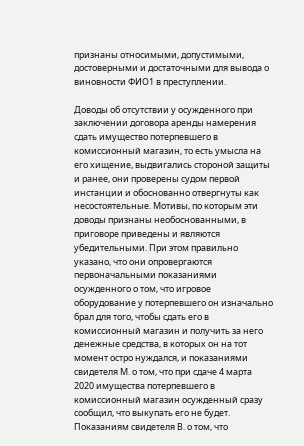признаны относимыми, допустимыми, достоверными и достаточными для вывода о виновности ФИО1 в преступлении.

Доводы об отсутствии у осужденного при заключении договора аренды намерения сдать имущество потерпевшего в комиссионный магазин, то есть умысла на его хищение, выдвигались стороной защиты и ранее, они проверены судом первой инстанции и обоснованно отвергнуты как несостоятельные. Мотивы, по которым эти доводы признаны необоснованными, в приговоре приведены и являются убедительными. При этом правильно указано, что они опровергаются первоначальными показаниями осужденного о том, что игровое оборудование у потерпевшего он изначально брал для того, чтобы сдать его в комиссионный магазин и получить за него денежные средства, в которых он на тот момент остро нуждался, и показаниями свидетеля М. о том, что при сдаче 4 марта 2020 имущества потерпевшего в комиссионный магазин осужденный сразу сообщил, что выкупать его не будет. Показаниям свидетеля В. о том, что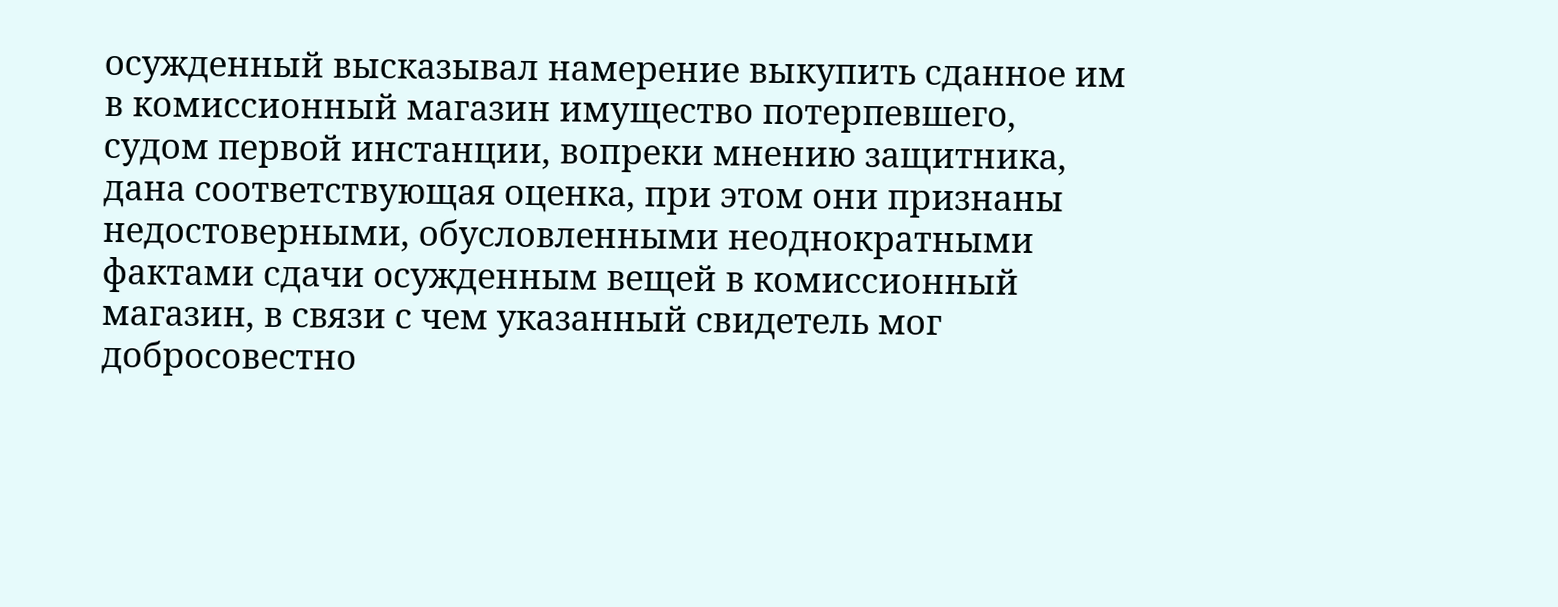осужденный высказывал намерение выкупить сданное им в комиссионный магазин имущество потерпевшего, судом первой инстанции, вопреки мнению защитника, дана соответствующая оценка, при этом они признаны недостоверными, обусловленными неоднократными фактами сдачи осужденным вещей в комиссионный магазин, в связи с чем указанный свидетель мог добросовестно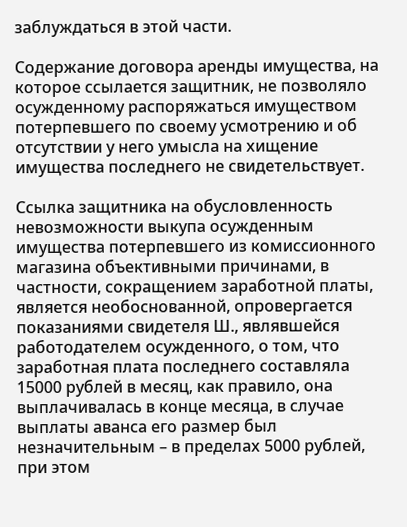заблуждаться в этой части.

Содержание договора аренды имущества, на которое ссылается защитник, не позволяло осужденному распоряжаться имуществом потерпевшего по своему усмотрению и об отсутствии у него умысла на хищение имущества последнего не свидетельствует.

Ссылка защитника на обусловленность невозможности выкупа осужденным имущества потерпевшего из комиссионного магазина объективными причинами, в частности, сокращением заработной платы, является необоснованной, опровергается показаниями свидетеля Ш., являвшейся работодателем осужденного, о том, что заработная плата последнего составляла 15000 рублей в месяц, как правило, она выплачивалась в конце месяца, в случае выплаты аванса его размер был незначительным – в пределах 5000 рублей, при этом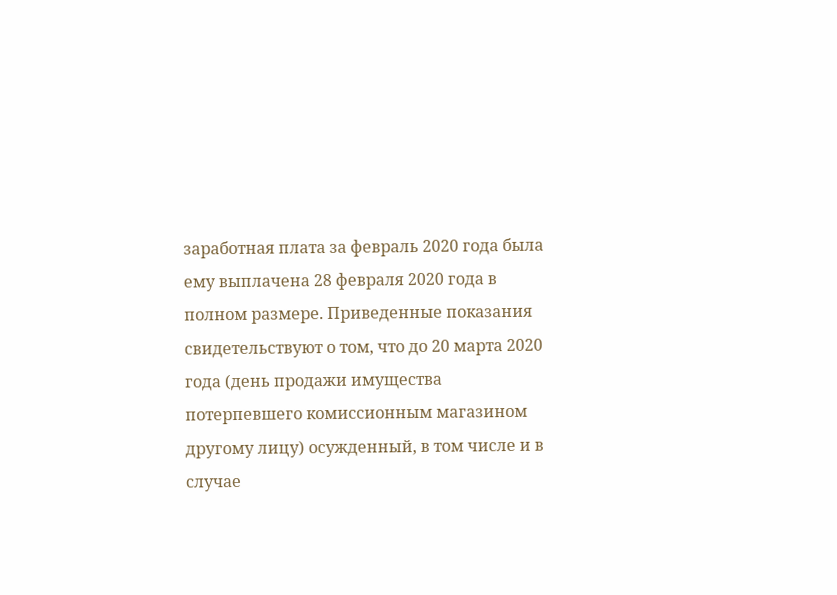заработная плата за февраль 2020 года была ему выплачена 28 февраля 2020 года в полном размере. Приведенные показания свидетельствуют о том, что до 20 марта 2020 года (день продажи имущества потерпевшего комиссионным магазином другому лицу) осужденный, в том числе и в случае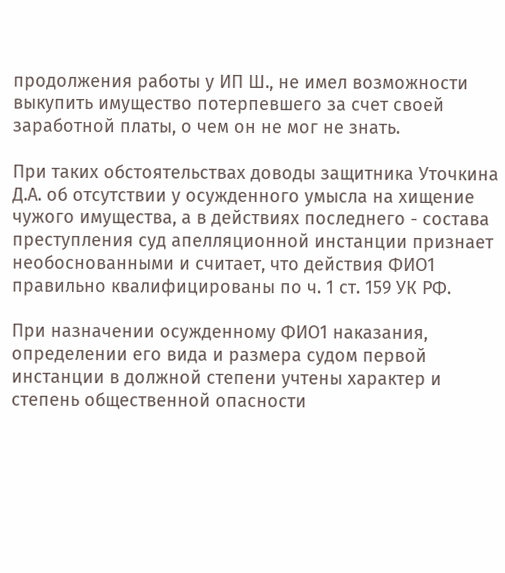продолжения работы у ИП Ш., не имел возможности выкупить имущество потерпевшего за счет своей заработной платы, о чем он не мог не знать.

При таких обстоятельствах доводы защитника Уточкина Д.А. об отсутствии у осужденного умысла на хищение чужого имущества, а в действиях последнего - состава преступления суд апелляционной инстанции признает необоснованными и считает, что действия ФИО1 правильно квалифицированы по ч. 1 ст. 159 УК РФ.

При назначении осужденному ФИО1 наказания, определении его вида и размера судом первой инстанции в должной степени учтены характер и степень общественной опасности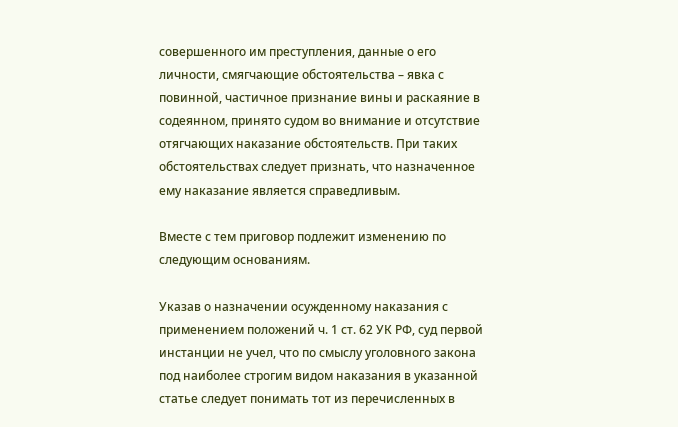совершенного им преступления, данные о его личности, смягчающие обстоятельства – явка с повинной, частичное признание вины и раскаяние в содеянном, принято судом во внимание и отсутствие отягчающих наказание обстоятельств. При таких обстоятельствах следует признать, что назначенное ему наказание является справедливым.

Вместе с тем приговор подлежит изменению по следующим основаниям.

Указав о назначении осужденному наказания с применением положений ч. 1 ст. 62 УК РФ, суд первой инстанции не учел, что по смыслу уголовного закона под наиболее строгим видом наказания в указанной статье следует понимать тот из перечисленных в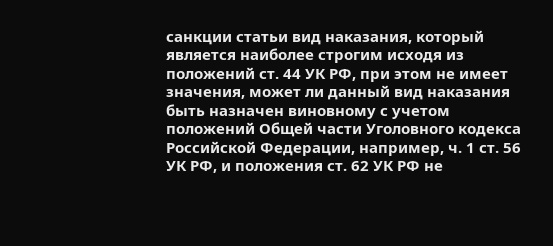санкции статьи вид наказания, который является наиболее строгим исходя из положений ст. 44 УК РФ, при этом не имеет значения, может ли данный вид наказания быть назначен виновному с учетом положений Общей части Уголовного кодекса Российской Федерации, например, ч. 1 ст. 56 УК РФ, и положения ст. 62 УК РФ не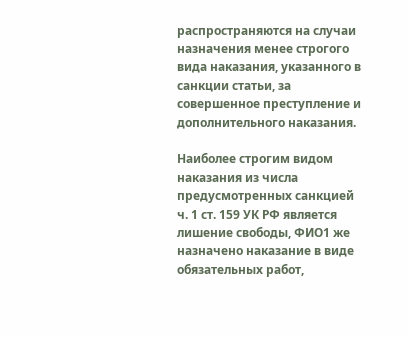распространяются на случаи назначения менее строгого вида наказания, указанного в санкции статьи, за совершенное преступление и дополнительного наказания.

Наиболее строгим видом наказания из числа предусмотренных санкцией ч. 1 ст. 159 УК РФ является лишение свободы, ФИО1 же назначено наказание в виде обязательных работ,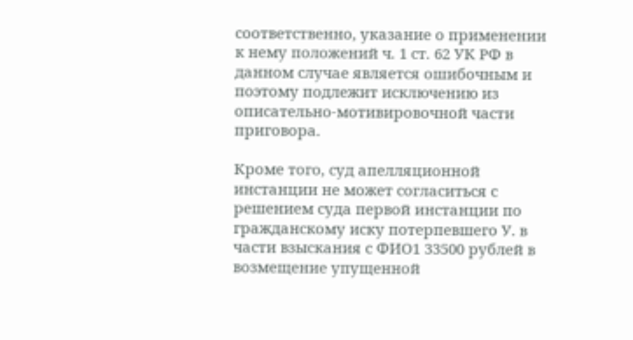соответственно, указание о применении к нему положений ч. 1 ст. 62 УК РФ в данном случае является ошибочным и поэтому подлежит исключению из описательно-мотивировочной части приговора.

Кроме того, суд апелляционной инстанции не может согласиться с решением суда первой инстанции по гражданскому иску потерпевшего У. в части взыскания с ФИО1 33500 рублей в возмещение упущенной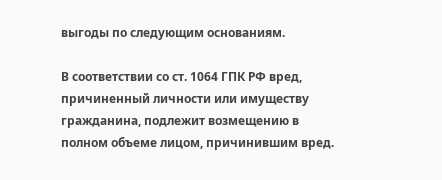выгоды по следующим основаниям.

В соответствии со ст. 1064 ГПК РФ вред, причиненный личности или имуществу гражданина, подлежит возмещению в полном объеме лицом, причинившим вред.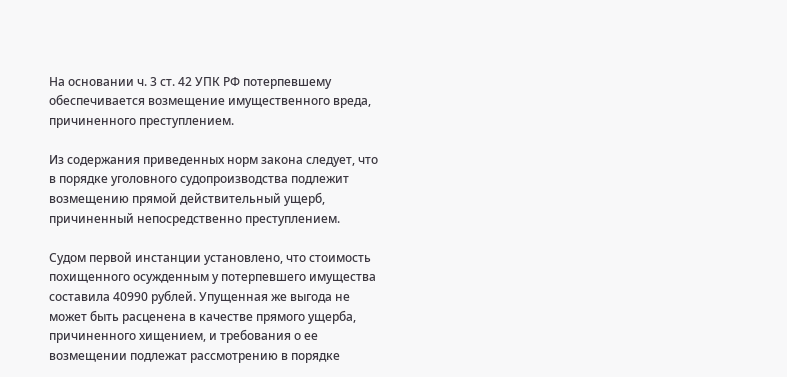На основании ч. 3 ст. 42 УПК РФ потерпевшему обеспечивается возмещение имущественного вреда, причиненного преступлением.

Из содержания приведенных норм закона следует, что в порядке уголовного судопроизводства подлежит возмещению прямой действительный ущерб, причиненный непосредственно преступлением.

Судом первой инстанции установлено, что стоимость похищенного осужденным у потерпевшего имущества составила 40990 рублей. Упущенная же выгода не может быть расценена в качестве прямого ущерба, причиненного хищением, и требования о ее возмещении подлежат рассмотрению в порядке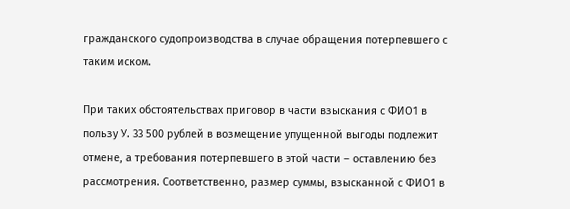гражданского судопроизводства в случае обращения потерпевшего с таким иском.

При таких обстоятельствах приговор в части взыскания с ФИО1 в пользу У. 33 500 рублей в возмещение упущенной выгоды подлежит отмене, а требования потерпевшего в этой части – оставлению без рассмотрения. Соответственно, размер суммы, взысканной с ФИО1 в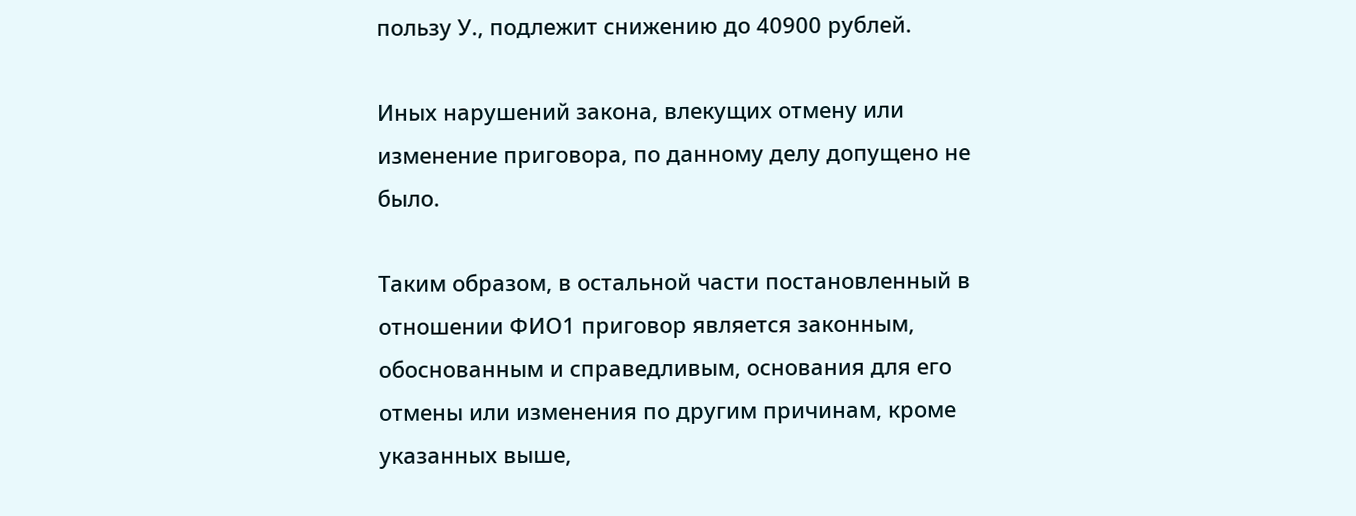пользу У., подлежит снижению до 40900 рублей.

Иных нарушений закона, влекущих отмену или изменение приговора, по данному делу допущено не было.

Таким образом, в остальной части постановленный в отношении ФИО1 приговор является законным, обоснованным и справедливым, основания для его отмены или изменения по другим причинам, кроме указанных выше,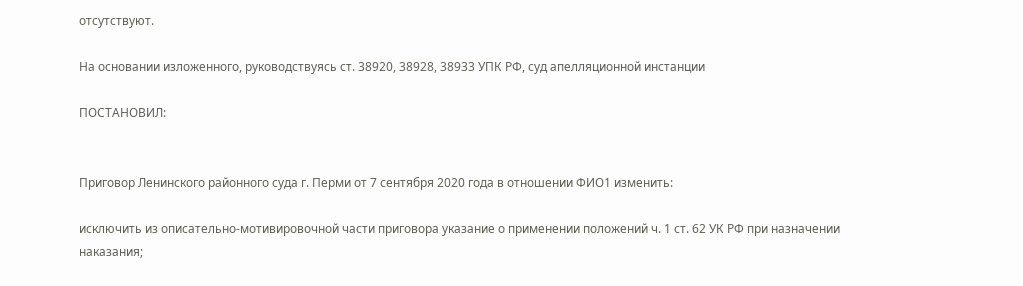отсутствуют.

На основании изложенного, руководствуясь ст. 38920, 38928, 38933 УПК РФ, суд апелляционной инстанции

ПОСТАНОВИЛ:


Приговор Ленинского районного суда г. Перми от 7 сентября 2020 года в отношении ФИО1 изменить:

исключить из описательно-мотивировочной части приговора указание о применении положений ч. 1 ст. 62 УК РФ при назначении наказания;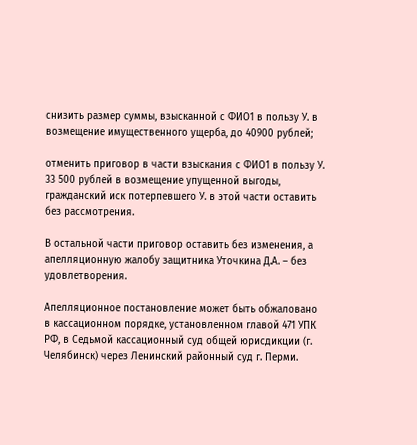снизить размер суммы, взысканной с ФИО1 в пользу У. в возмещение имущественного ущерба, до 40900 рублей;

отменить приговор в части взыскания с ФИО1 в пользу У. 33 500 рублей в возмещение упущенной выгоды, гражданский иск потерпевшего У. в этой части оставить без рассмотрения.

В остальной части приговор оставить без изменения, а апелляционную жалобу защитника Уточкина Д.А. – без удовлетворения.

Апелляционное постановление может быть обжаловано в кассационном порядке, установленном главой 471 УПК РФ, в Седьмой кассационный суд общей юрисдикции (г. Челябинск) через Ленинский районный суд г. Перми.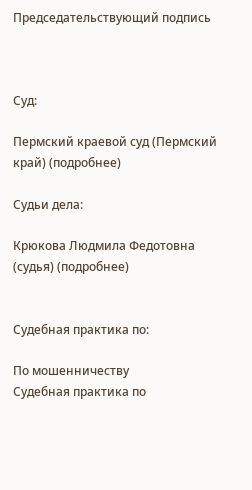Председательствующий подпись



Суд:

Пермский краевой суд (Пермский край) (подробнее)

Судьи дела:

Крюкова Людмила Федотовна (судья) (подробнее)


Судебная практика по:

По мошенничеству
Судебная практика по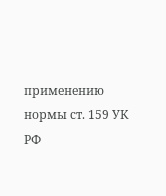применению нормы ст. 159 УК РФ